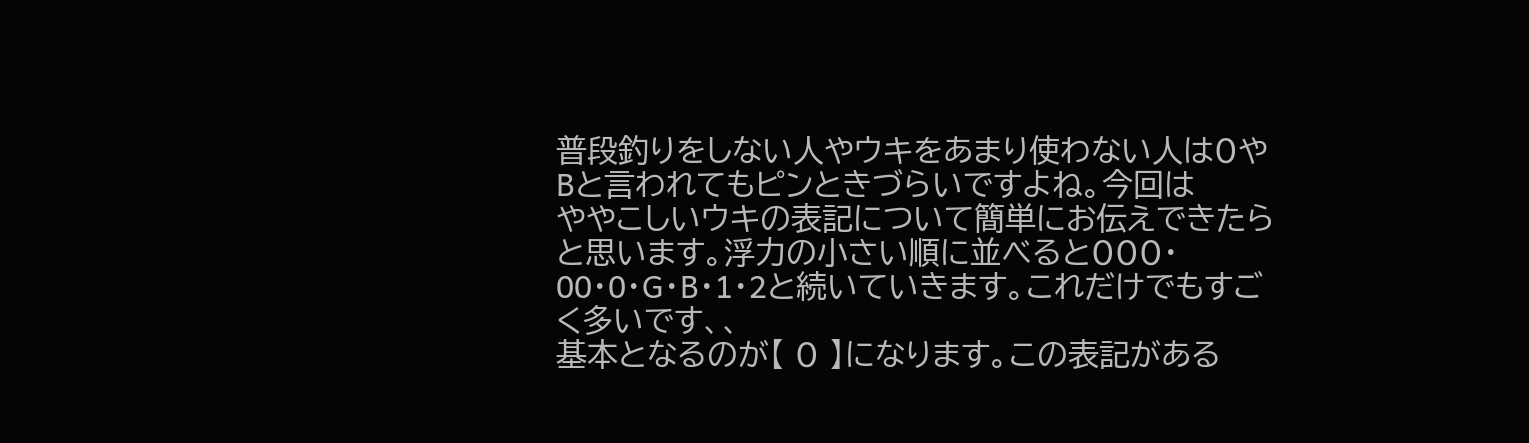普段釣りをしない人やウキをあまり使わない人は0やBと言われてもピンときづらいですよね。今回は
ややこしいウキの表記について簡単にお伝えできたらと思います。浮力の小さい順に並べると000・
00・0・G・B・1・2と続いていきます。これだけでもすごく多いです、、
基本となるのが【 0 】になります。この表記がある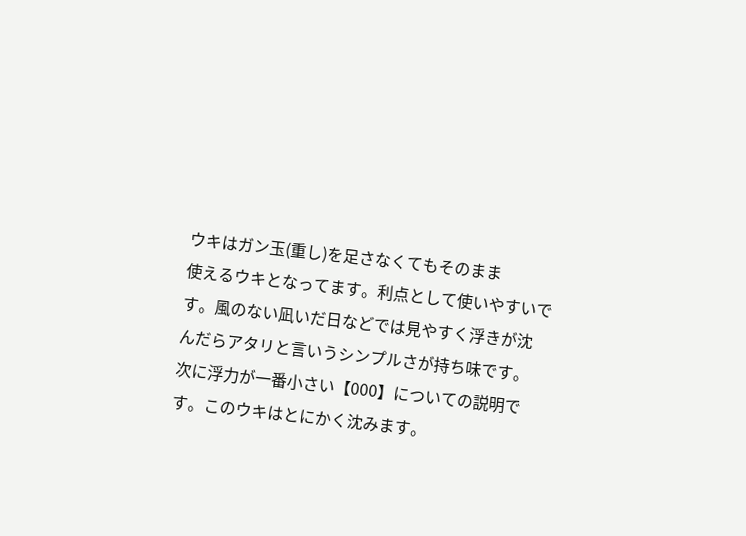ウキはガン玉(重し)を足さなくてもそのまま
使えるウキとなってます。利点として使いやすいです。風のない凪いだ日などでは見やすく浮きが沈
んだらアタリと言いうシンプルさが持ち味です。
次に浮力が一番小さい【000】についての説明です。このウキはとにかく沈みます。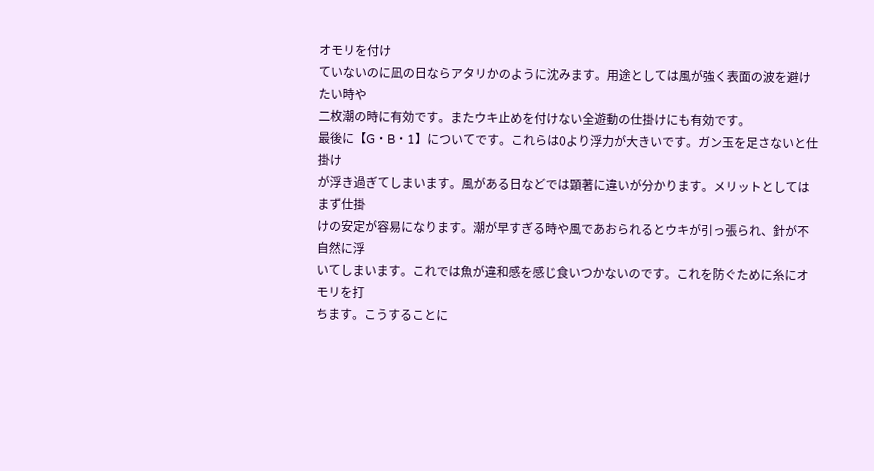オモリを付け
ていないのに凪の日ならアタリかのように沈みます。用途としては風が強く表面の波を避けたい時や
二枚潮の時に有効です。またウキ止めを付けない全遊動の仕掛けにも有効です。
最後に【G・B・1】についてです。これらは0より浮力が大きいです。ガン玉を足さないと仕掛け
が浮き過ぎてしまいます。風がある日などでは顕著に違いが分かります。メリットとしてはまず仕掛
けの安定が容易になります。潮が早すぎる時や風であおられるとウキが引っ張られ、針が不自然に浮
いてしまいます。これでは魚が違和感を感じ食いつかないのです。これを防ぐために糸にオモリを打
ちます。こうすることに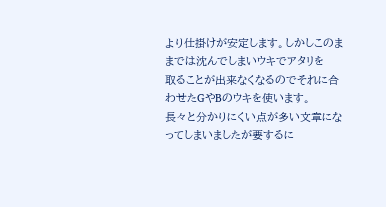より仕掛けが安定します。しかしこのままでは沈んでしまいウキでアタリを
取ることが出来なくなるのでそれに合わせたGやBのウキを使います。
長々と分かりにくい点が多い文章になってしまいましたが要するに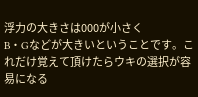浮力の大きさは000が小さく
B・Gなどが大きいということです。これだけ覚えて頂けたらウキの選択が容易になる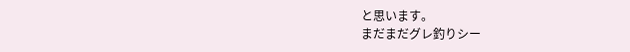と思います。
まだまだグレ釣りシー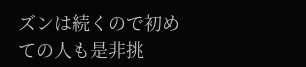ズンは続くので初めての人も是非挑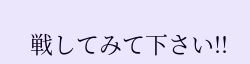戦してみて下さい!!